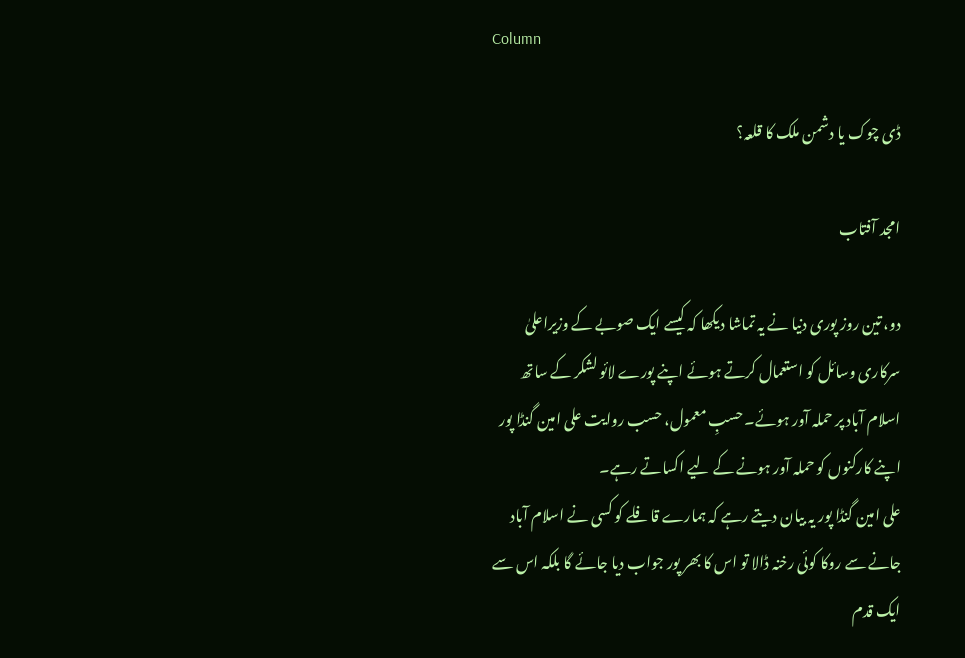Column

ڈی چوک یا دشمن ملک کا قلعہ؟

امجد آفتاب

دو، تین روز پوری دنیا نے یہ تماشا دیکھا کہ کیسے ایک صوبے کے وزیراعلیٰ سرکاری وسائل کو استعمال کرتے ہوئے اپنے پورے لائو لشکر کے ساتھ اسلام آباد پر حملہ آور ہوئے۔ حسبِ معمول، حسب روایت علی امین گنڈا پور اپنے کارکنوں کو حملہ آور ہونے کے لیے اکساتے رہے۔
علی امین گنڈا پور یہ بیان دیتے رہے کہ ہمارے قافلے کو کسی نے اسلام آباد جانے سے روکا کوئی رخنہ ڈالا تو اس کا بھر پور جواب دیا جائے گا بلکہ اس سے ایک قدم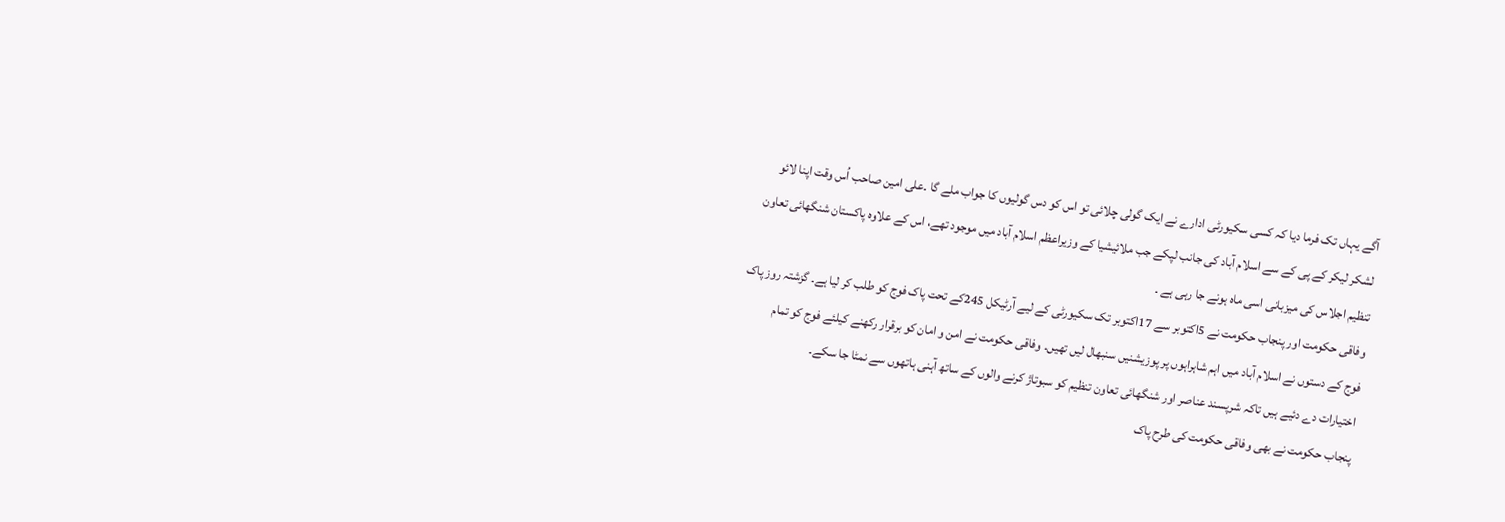آگے یہاں تک فرما دیا کہ کسی سکیورٹی ادارے نے ایک گولی چلائی تو اس کو دس گولیوں کا جواب ملے گا ۔علی امین صاحب اُس وقت اپنا لائو لشکر لیکر کے پی کے سے اسلام آباد کی جانب لپکے جب ملائیشیا کے وزیراعظم اسلام آباد میں موجود تھے، اس کے علاوہ پاکستان شنگھائی تعاون تنظیم اجلاس کی میزبانی اسی ماہ ہونے جا رہی ہے ۔
وفاقی حکومت اور پنجاب حکومت نے 5اکتوبر سے 17اکتوبر تک سکیورٹی کے لیے آرٹیکل 245کے تحت پاک فوج کو طلب کر لیا ہے۔ گزشتہ روز پاک فوج کے دستوں نے اسلام آباد میں اہم شاہراہوں پر پوزیشنیں سنبھال لیں تھیں۔ وفاقی حکومت نے امن و امان کو برقرار رکھنے کیلئے فوج کو تمام اختیارات دے دئیے ہیں تاکہ شرپسند عناصر اور شنگھائی تعاون تنظیم کو سبوتاژ کرنے والوں کے ساتھ آہنی ہاتھوں سے نمٹا جا سکے۔
پنجاب حکومت نے بھی وفاقی حکومت کی طرح پاک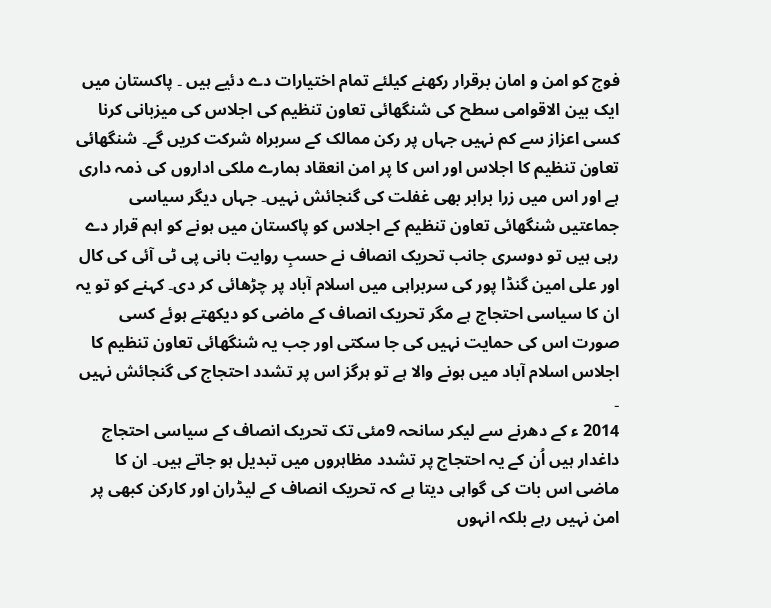فوج کو امن و امان برقرار رکھنے کیلئے تمام اختیارات دے دئیے ہیں ۔ پاکستان میں ایک بین الاقوامی سطح کی شنگھائی تعاون تنظیم کی اجلاس کی میزبانی کرنا کسی اعزاز سے کم نہیں جہاں پر رکن ممالک کے سربراہ شرکت کریں گے۔ شنگھائی تعاون تنظیم کا اجلاس اور اس کا پر امن انعقاد ہمارے ملکی اداروں کی ذمہ داری ہے اور اس میں زرا برابر بھی غفلت کی گنجائش نہیں۔ جہاں دیگر سیاسی جماعتیں شنگھائی تعاون تنظیم کے اجلاس کو پاکستان میں ہونے کو اہم قرار دے رہی ہیں تو دوسری جانب تحریک انصاف نے حسبِ روایت بانی پی ٹی آئی کی کال اور علی امین گنڈا پور کی سربراہی میں اسلام آباد پر چڑھائی کر دی۔ کہنے کو تو یہ ان کا سیاسی احتجاج ہے مگر تحریک انصاف کے ماضی کو دیکھتے ہوئے کسی صورت اس کی حمایت نہیں کی جا سکتی اور جب یہ شنگھائی تعاون تنظیم کا اجلاس اسلام آباد میں ہونے والا ہے تو ہرگز اس پر تشدد احتجاج کی گنجائش نہیں ۔
2014 ء کے دھرنے سے لیکر سانحہ 9مئی تک تحریک انصاف کے سیاسی احتجاج داغدار ہیں اُن کے یہ احتجاج پر تشدد مظاہروں میں تبدیل ہو جاتے ہیں۔ ان کا ماضی اس بات کی گواہی دیتا ہے کہ تحریک انصاف کے لیڈران اور کارکن کبھی پر امن نہیں رہے بلکہ انہوں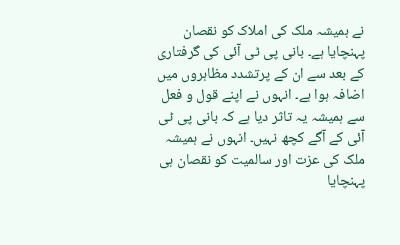نے ہمیشہ ملک کی املاک کو نقصان پہنچایا ہے۔ بانی پی ٹی آئی کی گرفتاری کے بعد سے ان کے پرتشدد مظاہروں میں اضافہ ہوا ہے۔ انہوں نے اپنے قول و فعل سے ہمیشہ یہ تاثر دیا ہے کہ بانی پی ٹی آئی کے آگے کچھ نہیں۔ انہوں نے ہمیشہ ملک کی عزت اور سالمیت کو نقصان ہی پہنچایا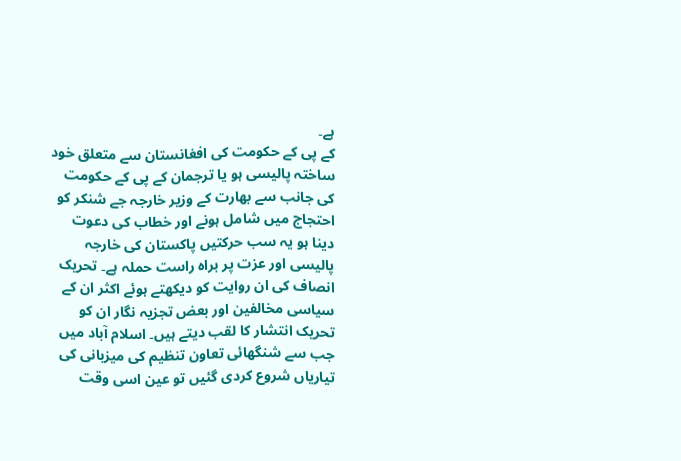ہے۔
کے پی کے حکومت کی افغانستان سے متعلق خود ساختہ پالیسی ہو یا ترجمان کے پی کے حکومت کی جانب سے بھارت کے وزیر خارجہ جے شنکر کو احتجاج میں شامل ہونے اور خطاب کی دعوت دینا ہو یہ سب حرکتیں پاکستان کی خارجہ پالیسی اور عزت پر براہ راست حملہ ہے۔ تحریک انصاف کی ان روایت کو دیکھتے ہوئے اکثر ان کے سیاسی مخالفین اور بعض تجزیہ نگار ان کو تحریک انتشار کا لقب دیتے ہیں۔ اسلام آباد میں جب سے شنگھائی تعاون تنظیم کی میزبانی کی تیاریاں شروع کردی گئیں تو عین اسی وقت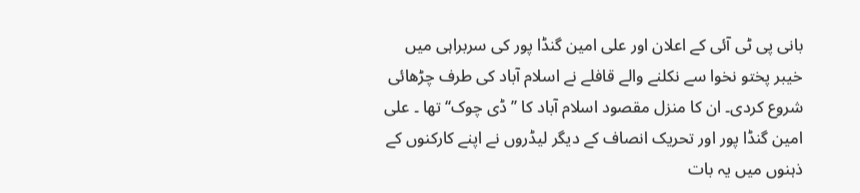بانی پی ٹی آئی کے اعلان اور علی امین گنڈا پور کی سربراہی میں خیبر پختو نخوا سے نکلنے والے قافلے نے اسلام آباد کی طرف چڑھائی شروع کردی۔ ان کا منزل مقصود اسلام آباد کا ’’ ڈی چوک‘‘ تھا ۔ علی امین گنڈا پور اور تحریک انصاف کے دیگر لیڈروں نے اپنے کارکنوں کے ذہنوں میں یہ بات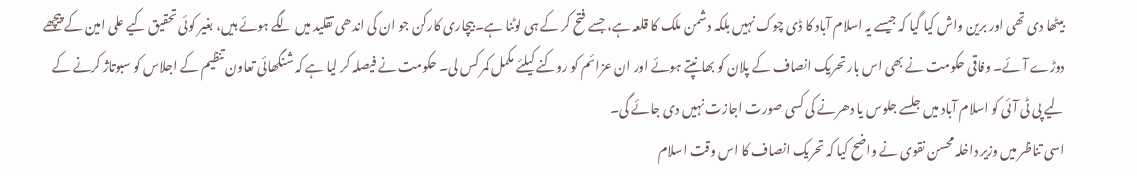بیٹھا دی تھی اور برین واش کیا گیا کہ جیسے یہ اسلام آباد کا ڈی چوک نہیں بلکہ دشمن ملک کا قلعہ ہے، جسے فتح کر کے ہی لوٹنا ہے۔ بیچاری کارکن جو ان کی اندھی تقلید میں لگے ہوئے ہیں، بغیر کوئی تحقیق کیے علی امین کے پیچھے دوڑے آئے۔ وفاقی حکومت نے بھی اس بار تحریک انصاف کے پلان کو بھانپتے ہوئے اور ان عزائم کو روکنے کیلئے مکمل کمر کس لی۔ حکومت نے فیصلہ کر لیا ہے کہ شنگھائی تعاون تنظیم کے اجلاس کو سبوتاژ کرنے کے لیے پی ٹی آئی کو اسلام آباد میں جلسے جلوس یا دھرنے کی کسی صورت اجازت نہیں دی جائے گی۔
اسی تناظر میں وزیر داخلہ محسن نقوی نے واضح کیا کہ تحریک انصاف کا اس وقت اسلام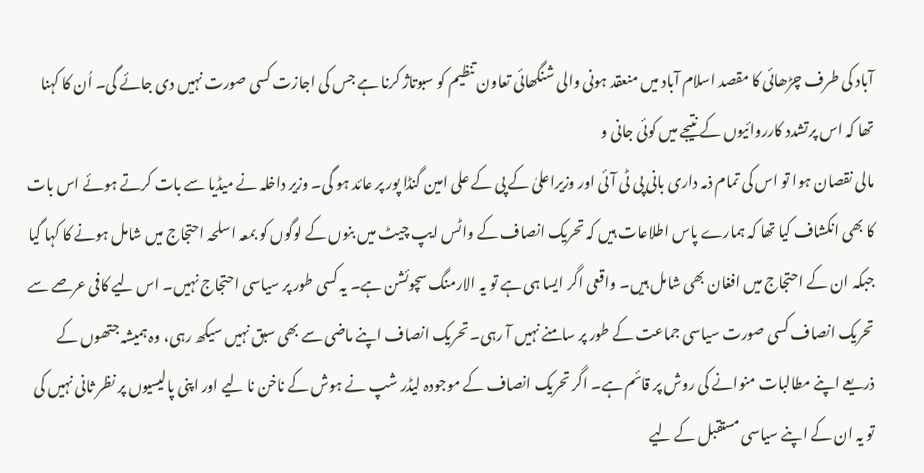آباد کی طرف چڑھائی کا مقصد اسلام آباد میں منعقد ہونی والی شنگھائی تعاون تنظیم کو سبوتاژ کرنا ہے جس کی اجازت کسی صورت نہیں دی جائے گی۔ اُن کا کہنا تھا کہ اس پرتشدد کارروائیوں کے نتیجے میں کوئی جانی و
مالی نقصان ہوا تو اس کی تمام ذمہ داری بانی پی ٹی آئی اور وزیراعلیٰ کے پی کے علی امین گنڈا پور پر عائد ہو گی۔ وزیر داخلہ نے میڈیا سے بات کرتے ہوئے اس بات کا بھی انکشاف کیا تھا کہ ہمارے پاس اطلاعات ہیں کہ تحریک انصاف کے واٹس ایپ چیٹ میں بنوں کے لوگوں کو بمعہ اسلحہ احتجاج میں شامل ہونے کا کہا گیا جبکہ ان کے احتجاج میں افغان بھی شامل ہیں۔ واقعی اگر ایسا ہی ہے تو یہ الارمنگ سچوئشن ہے۔ یہ کسی طور پر سیاسی احتجاج نہیں۔ اس لیے کافی عرصے سے تحریک انصاف کسی صورت سیاسی جماعت کے طور پر سامنے نہیں آ رہی۔ تحریک انصاف اپنے ماضی سے بھی سبق نہیں سیکھ رہی، وہ ہمیشہ جتھوں کے ذریعے اپنے مطالبات منوانے کی روش پر قائم ہے۔ اگر تحریک انصاف کے موجودہ لیڈر شپ نے ہوش کے ناخن نا لیے اور اپنی پالیسیوں پر نظر ثانی نہیں کی تو یہ ان کے اپنے سیاسی مستقبل کے لیے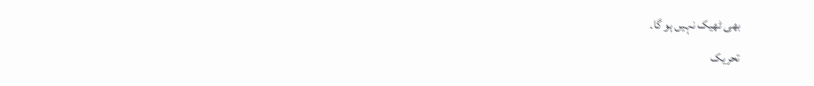بھی ٹھیک نہیں ہو گا۔
تحریک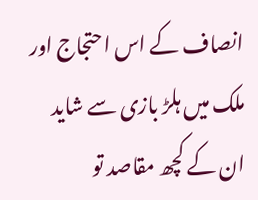انصاف کے اس احتجاج اور ملک میں ہلڑ بازی سے شاید ان کے کچھ مقاصد تو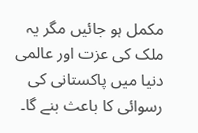مکمل ہو جائیں مگر یہ ملک کی عزت اور عالمی دنیا میں پاکستانی کی رسوائی کا باعث بنے گا۔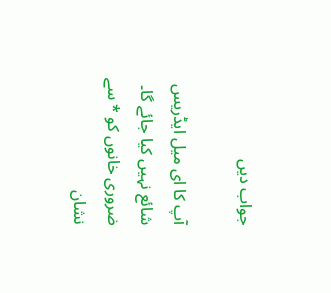جواب دیں

آپ کا ای میل ایڈریس شائع نہیں کیا جائے گا۔ ضروری خانوں کو * سے نشان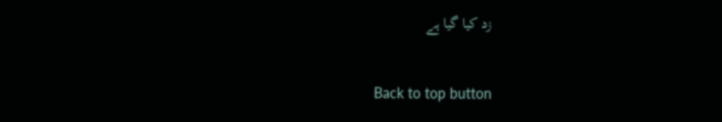زد کیا گیا ہے

Back to top button